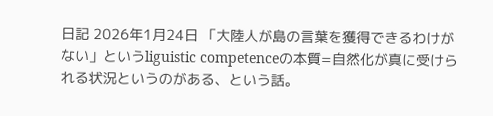日記 2026年1月24日 「大陸人が島の言葉を獲得できるわけがない」というliguistic competenceの本質=自然化が真に受けられる状況というのがある、という話。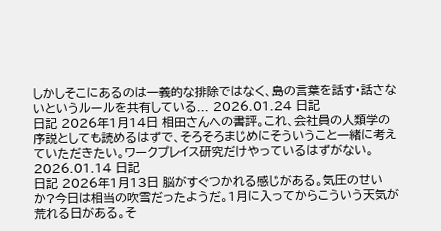しかしそこにあるのは一義的な排除ではなく、島の言葉を話す・話さないというルールを共有している... 2026.01.24 日記
日記 2026年1月14日 相田さんへの書評。これ、会社員の人類学の序説としても読めるはずで、そろそろまじめにそういうこと一緒に考えていただきたい。ワークプレイス研究だけやっているはずがない。 2026.01.14 日記
日記 2026年1月13日 脳がすぐつかれる感じがある。気圧のせいか?今日は相当の吹雪だったようだ。1月に入ってからこういう天気が荒れる日がある。そ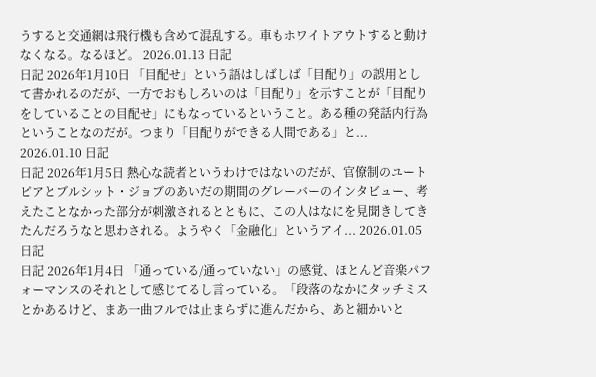うすると交通網は飛行機も含めて混乱する。車もホワイトアウトすると動けなくなる。なるほど。 2026.01.13 日記
日記 2026年1月10日 「目配せ」という語はしばしば「目配り」の誤用として書かれるのだが、一方でおもしろいのは「目配り」を示すことが「目配りをしていることの目配せ」にもなっているということ。ある種の発話内行為ということなのだが。つまり「目配りができる人間である」と... 2026.01.10 日記
日記 2026年1月5日 熱心な読者というわけではないのだが、官僚制のユートピアとブルシット・ジョブのあいだの期間のグレーバーのインタビュー、考えたことなかった部分が刺激されるとともに、この人はなにを見聞きしてきたんだろうなと思わされる。ようやく「金融化」というアイ... 2026.01.05 日記
日記 2026年1月4日 「通っている/通っていない」の感覚、ほとんど音楽パフォーマンスのそれとして感じてるし言っている。「段落のなかにタッチミスとかあるけど、まあ一曲フルでは止まらずに進んだから、あと細かいと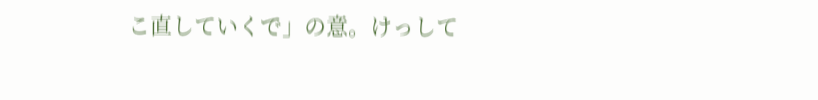こ直していくで」の意。けっして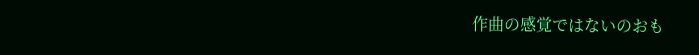作曲の感覚ではないのおも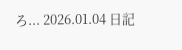ろ... 2026.01.04 日記